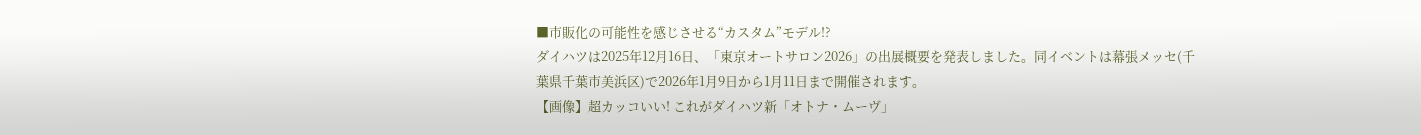■市販化の可能性を感じさせる“カスタム”モデル!?
ダイハツは2025年12月16日、「東京オートサロン2026」の出展概要を発表しました。同イベントは幕張メッセ(千葉県千葉市美浜区)で2026年1月9日から1月11日まで開催されます。
【画像】超カッコいい! これがダイハツ新「オトナ・ムーヴ」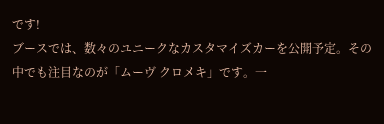です!
ブースでは、数々のユニークなカスタマイズカーを公開予定。その中でも注目なのが「ムーヴ クロメキ」です。一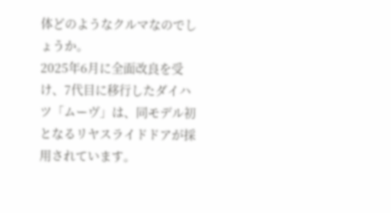体どのようなクルマなのでしょうか。
2025年6月に全面改良を受け、7代目に移行したダイハツ「ムーヴ」は、同モデル初となるリヤスライドドアが採用されています。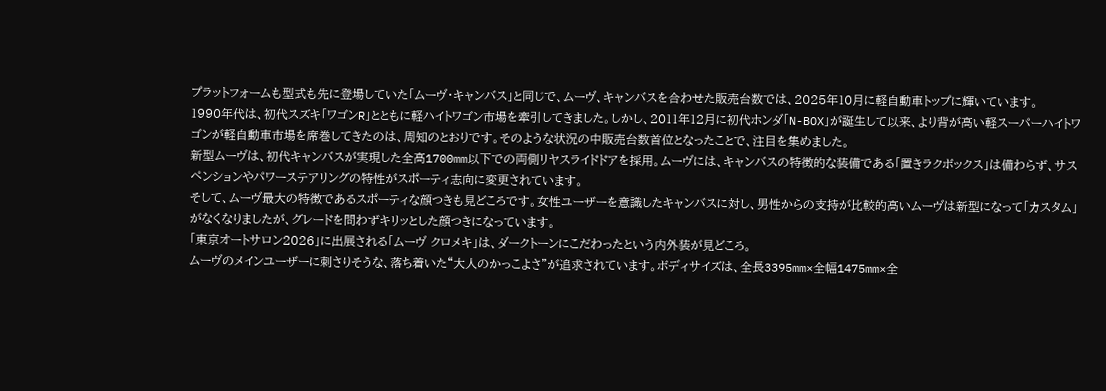プラットフォームも型式も先に登場していた「ムーヴ・キャンバス」と同じで、ムーヴ、キャンバスを合わせた販売台数では、2025年10月に軽自動車トップに輝いています。
1990年代は、初代スズキ「ワゴンR」とともに軽ハイトワゴン市場を牽引してきました。しかし、2011年12月に初代ホンダ「N-BOX」が誕生して以来、より背が高い軽スーパーハイトワゴンが軽自動車市場を席巻してきたのは、周知のとおりです。そのような状況の中販売台数首位となったことで、注目を集めました。
新型ムーヴは、初代キャンバスが実現した全高1700mm以下での両側リヤスライドドアを採用。ムーヴには、キャンバスの特徴的な装備である「置きラクボックス」は備わらず、サスペンションやパワーステアリングの特性がスポーティ志向に変更されています。
そして、ムーヴ最大の特徴であるスポーティな顔つきも見どころです。女性ユーザーを意識したキャンバスに対し、男性からの支持が比較的高いムーヴは新型になって「カスタム」がなくなりましたが、グレードを問わずキリッとした顔つきになっています。
「東京オートサロン2026」に出展される「ムーヴ クロメキ」は、ダークトーンにこだわったという内外装が見どころ。
ムーヴのメインユーザーに刺さりそうな、落ち着いた“大人のかっこよさ”が追求されています。ボディサイズは、全長3395mm×全幅1475mm×全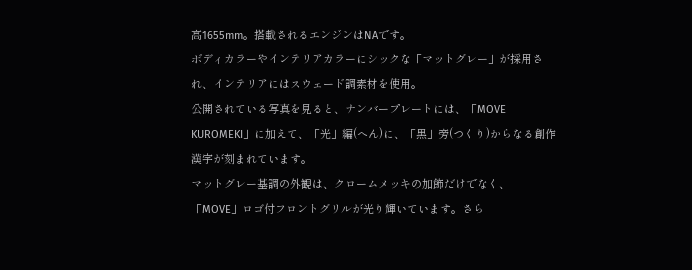高1655mm。搭載されるエンジンはNAです。
ボディカラーやインテリアカラーにシックな「マットグレー」が採用され、インテリアにはスウェード調素材を使用。
公開されている写真を見ると、ナンバープレートには、「MOVE KUROMEKI」に加えて、「光」編(へん)に、「黒」旁(つくり)からなる創作漢字が刻まれています。
マットグレー基調の外観は、クロームメッキの加飾だけでなく、「MOVE」ロゴ付フロントグリルが光り輝いています。さら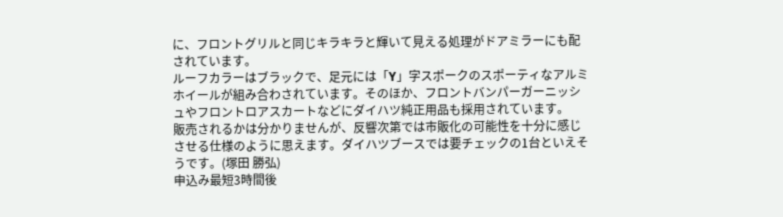に、フロントグリルと同じキラキラと輝いて見える処理がドアミラーにも配されています。
ルーフカラーはブラックで、足元には「Y」字スポークのスポーティなアルミホイールが組み合わされています。そのほか、フロントバンパーガーニッシュやフロントロアスカートなどにダイハツ純正用品も採用されています。
販売されるかは分かりませんが、反響次第では市販化の可能性を十分に感じさせる仕様のように思えます。ダイハツブースでは要チェックの1台といえそうです。(塚田 勝弘)
申込み最短3時間後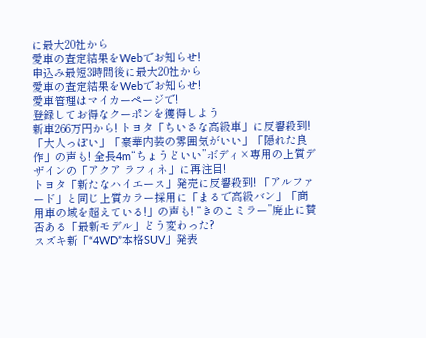に最大20社から
愛車の査定結果をWebでお知らせ!
申込み最短3時間後に最大20社から
愛車の査定結果をWebでお知らせ!
愛車管理はマイカーページで!
登録してお得なクーポンを獲得しよう
新車266万円から! トヨタ「ちいさな高級車」に反響殺到! 「大人っぽい」「豪華内装の雰囲気がいい」「隠れた良作」の声も! 全長4m“ちょうどいい”ボディ×専用の上質デザインの「アクア ラフィネ」に再注目!
トヨタ「新たなハイエース」発売に反響殺到! 「アルファード」と同じ上質カラー採用に「まるで高級バン」「商用車の域を超えている!」の声も! “きのこミラー”廃止に賛否ある「最新モデル」どう変わった?
スズキ新「“4WD”本格SUV」発表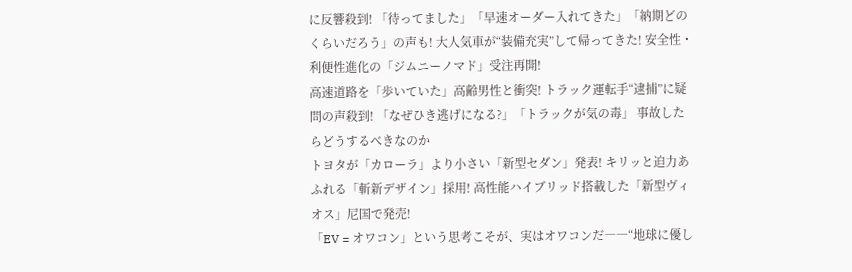に反響殺到! 「待ってました」「早速オーダー入れてきた」「納期どのくらいだろう」の声も! 大人気車が“装備充実”して帰ってきた! 安全性・利便性進化の「ジムニーノマド」受注再開!
高速道路を「歩いていた」高齢男性と衝突! トラック運転手“逮捕”に疑問の声殺到! 「なぜひき逃げになる?」「トラックが気の毒」 事故したらどうするべきなのか
トヨタが「カローラ」より小さい「新型セダン」発表! キリッと迫力あふれる「斬新デザイン」採用! 高性能ハイブリッド搭載した「新型ヴィオス」尼国で発売!
「EV = オワコン」という思考こそが、実はオワコンだ――“地球に優し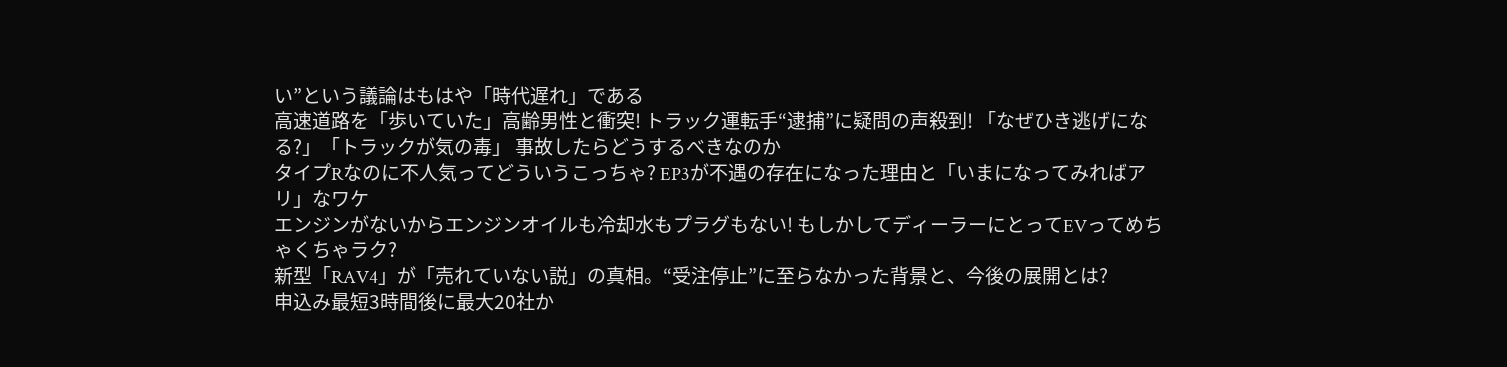い”という議論はもはや「時代遅れ」である
高速道路を「歩いていた」高齢男性と衝突! トラック運転手“逮捕”に疑問の声殺到! 「なぜひき逃げになる?」「トラックが気の毒」 事故したらどうするべきなのか
タイプRなのに不人気ってどういうこっちゃ? EP3が不遇の存在になった理由と「いまになってみればアリ」なワケ
エンジンがないからエンジンオイルも冷却水もプラグもない! もしかしてディーラーにとってEVってめちゃくちゃラク?
新型「RAV4」が「売れていない説」の真相。“受注停止”に至らなかった背景と、今後の展開とは?
申込み最短3時間後に最大20社か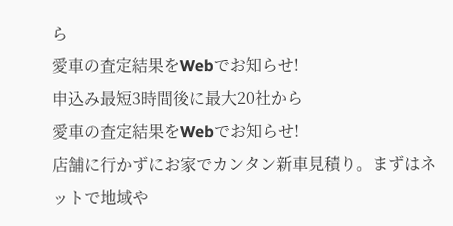ら
愛車の査定結果をWebでお知らせ!
申込み最短3時間後に最大20社から
愛車の査定結果をWebでお知らせ!
店舗に行かずにお家でカンタン新車見積り。まずはネットで地域や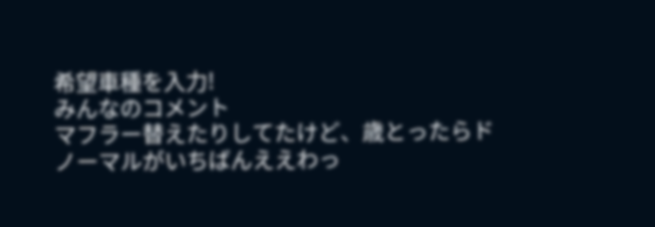希望車種を入力!
みんなのコメント
マフラー替えたりしてたけど、歳とったらドノーマルがいちばんええわっ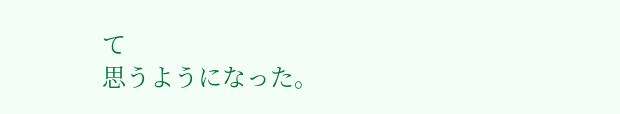て
思うようになった。